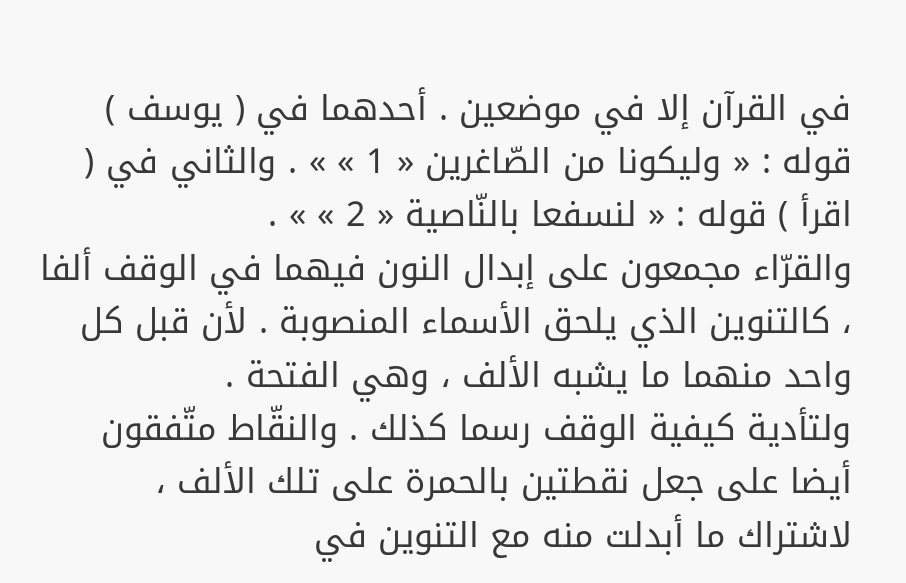في القرآن إلا في موضعين . أحدهما في ( يوسف ) قوله : « وليكونا من الصّاغرين « 1 » » . والثاني في ( اقرأ ) قوله : « لنسفعا بالنّاصية « 2 » » .
والقرّاء مجمعون على إبدال النون فيهما في الوقف ألفا ، كالتنوين الذي يلحق الأسماء المنصوبة . لأن قبل كل واحد منهما ما يشبه الألف ، وهي الفتحة .
ولتأدية كيفية الوقف رسما كذلك . والنقّاط متّفقون أيضا على جعل نقطتين بالحمرة على تلك الألف ، لاشتراك ما أبدلت منه مع التنوين في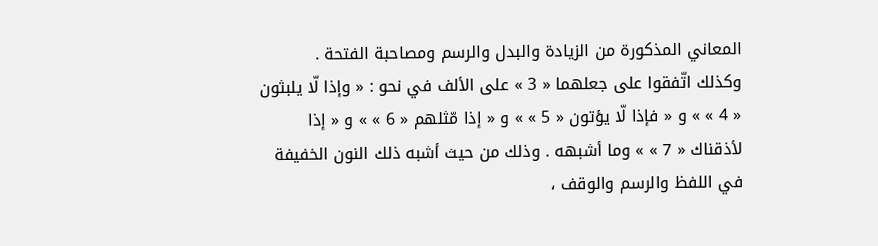المعاني المذكورة من الزيادة والبدل والرسم ومصاحبة الفتحة .
وكذلك اتّفقوا على جعلهما « 3 » على الألف في نحو : « وإذا لّا يلبثون « 4 » » و « فإذا لّا يؤتون « 5 » » و « إذا مّثلهم « 6 » » و « إذا لأذقناك « 7 » » وما أشبهه . وذلك من حيث أشبه ذلك النون الخفيفة في اللفظ والرسم والوقف ،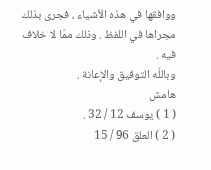ووافقها في هذه الأشياء ، فجرى بذلك مجراها في اللفظ . وذلك ممّا لا خلاف فيه .
وباللّه التوفيق والإعانة .
هامش
( 1 ) يوسف 12 / 32 .
( 2 ) العلق 96 / 15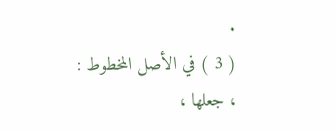.
( 3 ) في الأصل المخطوط : ، جعلها ،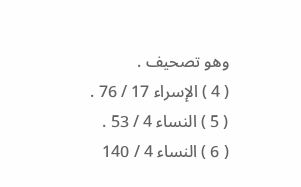وهو تصحيف .
( 4 ) الإسراء 17 / 76 .
( 5 ) النساء 4 / 53 .
( 6 ) النساء 4 / 140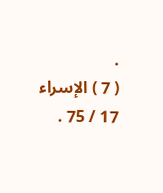.
( 7 ) الإسراء 17 / 75 .